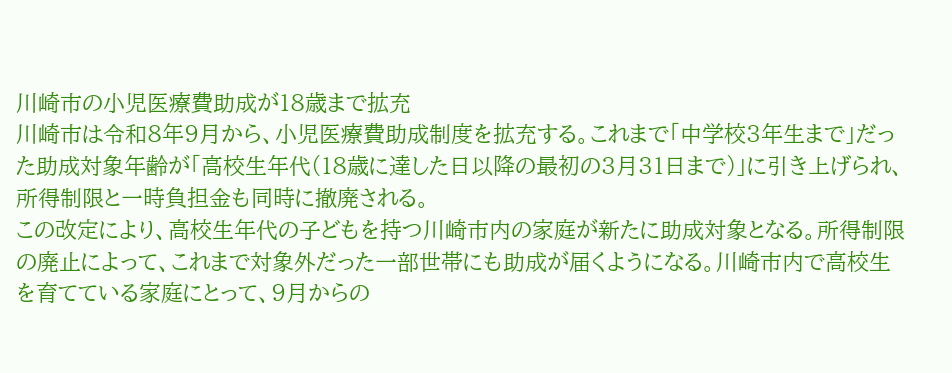川崎市の小児医療費助成が18歳まで拡充
川崎市は令和8年9月から、小児医療費助成制度を拡充する。これまで「中学校3年生まで」だった助成対象年齢が「高校生年代(18歳に達した日以降の最初の3月31日まで)」に引き上げられ、所得制限と一時負担金も同時に撤廃される。
この改定により、高校生年代の子どもを持つ川崎市内の家庭が新たに助成対象となる。所得制限の廃止によって、これまで対象外だった一部世帯にも助成が届くようになる。川崎市内で高校生を育てている家庭にとって、9月からの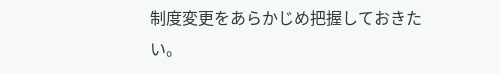制度変更をあらかじめ把握しておきたい。